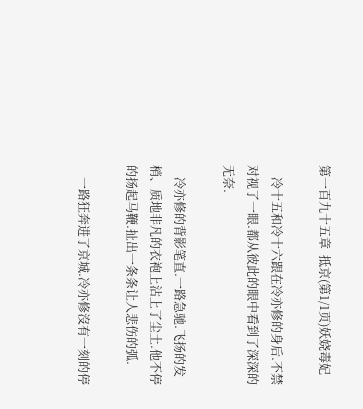第一百九十五章  抵京(第1/1页)妖娆毒妃

    冷十五和冷十六跟在冷亦修的身后.不禁对视了一眼.都从彼此的眼中看到了深深的无奈.

    冷亦修的背影笔直.一路急驰.飞扬的发梢、质地非凡的衣袍上沾上了尘土.他不停的扬起马鞭.扯出一条条让人悲伤的弧.

    一路狂奔进了京城.冷亦修沒有一刻的停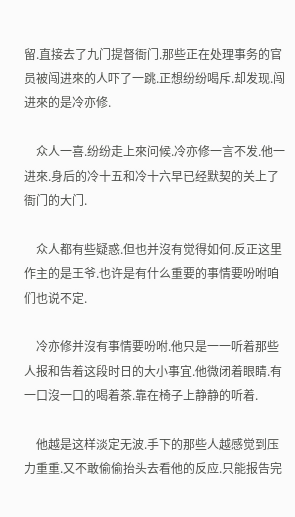留.直接去了九门提督衙门.那些正在处理事务的官员被闯进來的人吓了一跳.正想纷纷喝斥.却发现.闯进來的是冷亦修.

    众人一喜.纷纷走上來问候.冷亦修一言不发.他一进來.身后的冷十五和冷十六早已经默契的关上了衙门的大门.

    众人都有些疑惑.但也并沒有觉得如何.反正这里作主的是王爷.也许是有什么重要的事情要吩咐咱们也说不定.

    冷亦修并沒有事情要吩咐.他只是一一听着那些人报和告着这段时日的大小事宜.他微闭着眼睛.有一口沒一口的喝着茶.靠在椅子上静静的听着.

    他越是这样淡定无波.手下的那些人越感觉到压力重重.又不敢偷偷抬头去看他的反应.只能报告完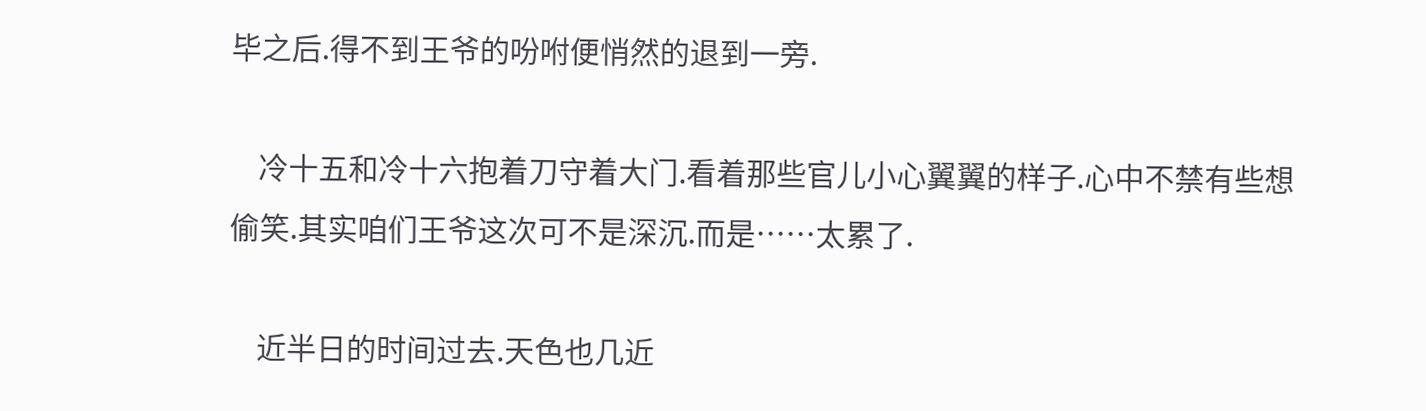毕之后.得不到王爷的吩咐便悄然的退到一旁.

    冷十五和冷十六抱着刀守着大门.看着那些官儿小心翼翼的样子.心中不禁有些想偷笑.其实咱们王爷这次可不是深沉.而是……太累了.

    近半日的时间过去.天色也几近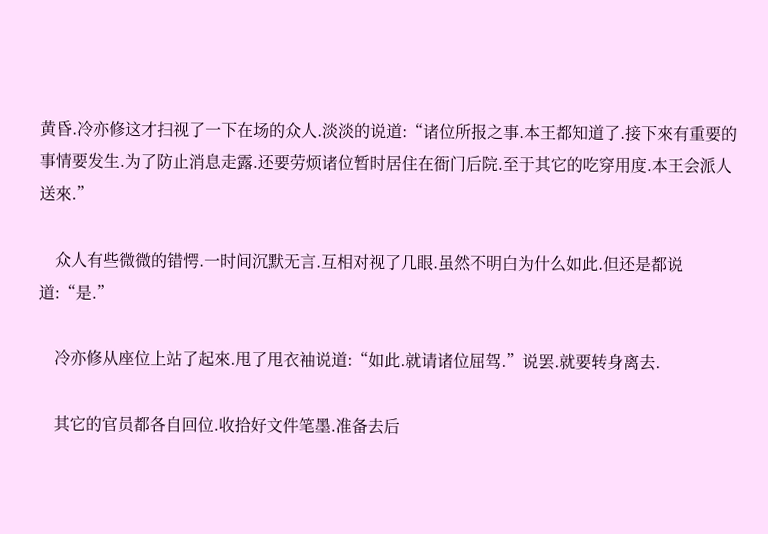黄昏.冷亦修这才扫视了一下在场的众人.淡淡的说道:“诸位所报之事.本王都知道了.接下來有重要的事情要发生.为了防止消息走露.还要劳烦诸位暂时居住在衙门后院.至于其它的吃穿用度.本王会派人送來.”

    众人有些微微的错愕.一时间沉默无言.互相对视了几眼.虽然不明白为什么如此.但还是都说道:“是.”

    冷亦修从座位上站了起來.甩了甩衣袖说道:“如此.就请诸位屈驾.”说罢.就要转身离去.

    其它的官员都各自回位.收拾好文件笔墨.准备去后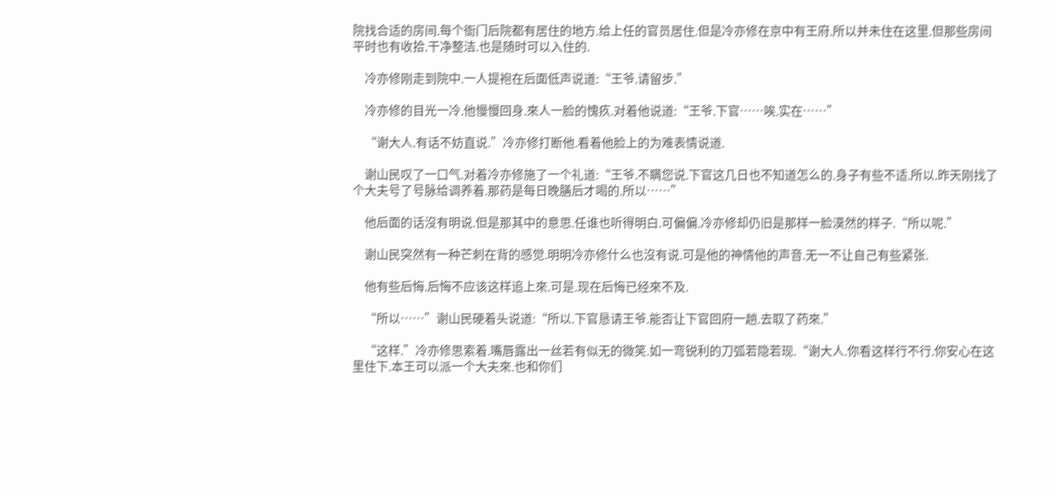院找合适的房间.每个衙门后院都有居住的地方.给上任的官员居住.但是冷亦修在京中有王府.所以并未住在这里.但那些房间平时也有收拾.干净整洁.也是随时可以入住的.

    冷亦修刚走到院中.一人提袍在后面低声说道:“王爷.请留步.”

    冷亦修的目光一冷.他慢慢回身.來人一脸的愧疚.对着他说道:“王爷.下官……唉.实在……”

    “谢大人.有话不妨直说.”冷亦修打断他.看着他脸上的为难表情说道.

    谢山民叹了一口气.对着冷亦修施了一个礼道:“王爷.不瞒您说.下官这几日也不知道怎么的.身子有些不适.所以.昨天刚找了个大夫号了号脉给调养着.那药是每日晚膳后才喝的.所以……”

    他后面的话沒有明说.但是那其中的意思.任谁也听得明白.可偏偏.冷亦修却仍旧是那样一脸漠然的样子.“所以呢.”

    谢山民突然有一种芒刺在背的感觉.明明冷亦修什么也沒有说.可是他的神情他的声音.无一不让自己有些紧张.

    他有些后悔.后悔不应该这样追上來.可是.现在后悔已经來不及.

    “所以……”谢山民硬着头说道:“所以.下官恳请王爷.能否让下官回府一趟.去取了药來.”

    “这样.”冷亦修思索着.嘴唇露出一丝若有似无的微笑.如一弯锐利的刀弧若隐若现.“谢大人.你看这样行不行.你安心在这里住下.本王可以派一个大夫來.也和你们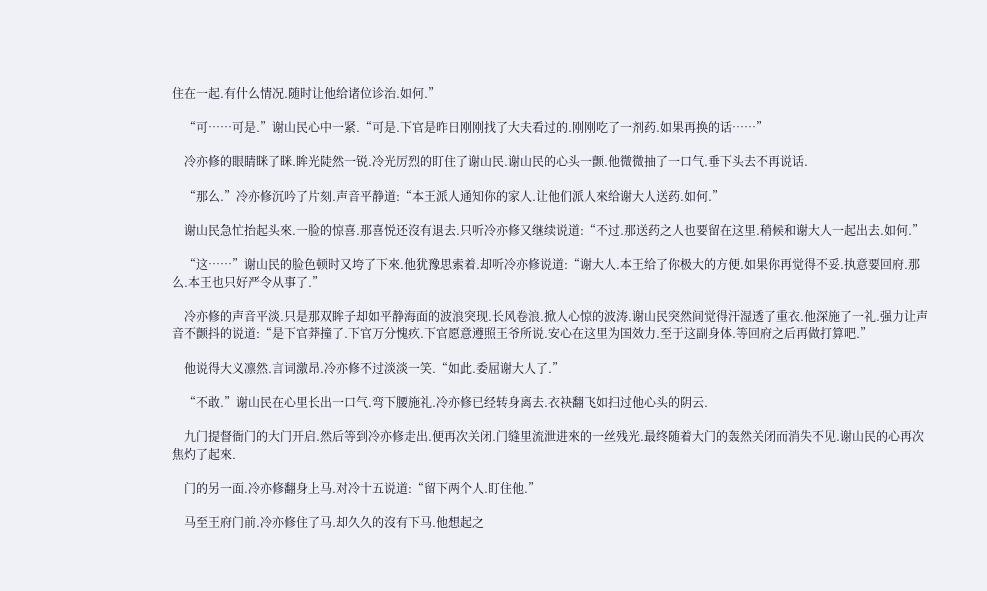住在一起.有什么情况.随时让他给诸位诊治.如何.”

    “可……可是.”谢山民心中一紧.“可是.下官是昨日刚刚找了大夫看过的.刚刚吃了一剂药.如果再换的话……”

    冷亦修的眼睛眯了眯.眸光陡然一锐.冷光厉烈的盯住了谢山民.谢山民的心头一颤.他微微抽了一口气.垂下头去不再说话.

    “那么.”冷亦修沉吟了片刻.声音平静道:“本王派人通知你的家人.让他们派人來给谢大人送药.如何.”

    谢山民急忙抬起头來.一脸的惊喜.那喜悦还沒有退去.只听冷亦修又继续说道:“不过.那送药之人也要留在这里.稍候和谢大人一起出去.如何.”

    “这……”谢山民的脸色顿时又垮了下來.他犹豫思索着.却听冷亦修说道:“谢大人.本王给了你极大的方便.如果你再觉得不妥.执意要回府.那么.本王也只好严令从事了.”

    冷亦修的声音平淡.只是那双眸子却如平静海面的波浪突现.长风卷浪.掀人心惊的波涛.谢山民突然间觉得汗湿透了重衣.他深施了一礼.强力让声音不颤抖的说道:“是下官莽撞了.下官万分愧疚.下官愿意遵照王爷所说.安心在这里为国效力.至于这副身体.等回府之后再做打算吧.”

    他说得大义凛然.言词激昂.冷亦修不过淡淡一笑.“如此.委屈谢大人了.”

    “不敢.”谢山民在心里长出一口气.弯下腰施礼.冷亦修已经转身离去.衣袂翻飞如扫过他心头的阴云.

    九门提督衙门的大门开启.然后等到冷亦修走出.便再次关闭.门缝里流泄进來的一丝残光.最终随着大门的轰然关闭而消失不见.谢山民的心再次焦灼了起來.

    门的另一面.冷亦修翻身上马.对冷十五说道:“留下两个人.盯住他.”

    马至王府门前.冷亦修住了马.却久久的沒有下马.他想起之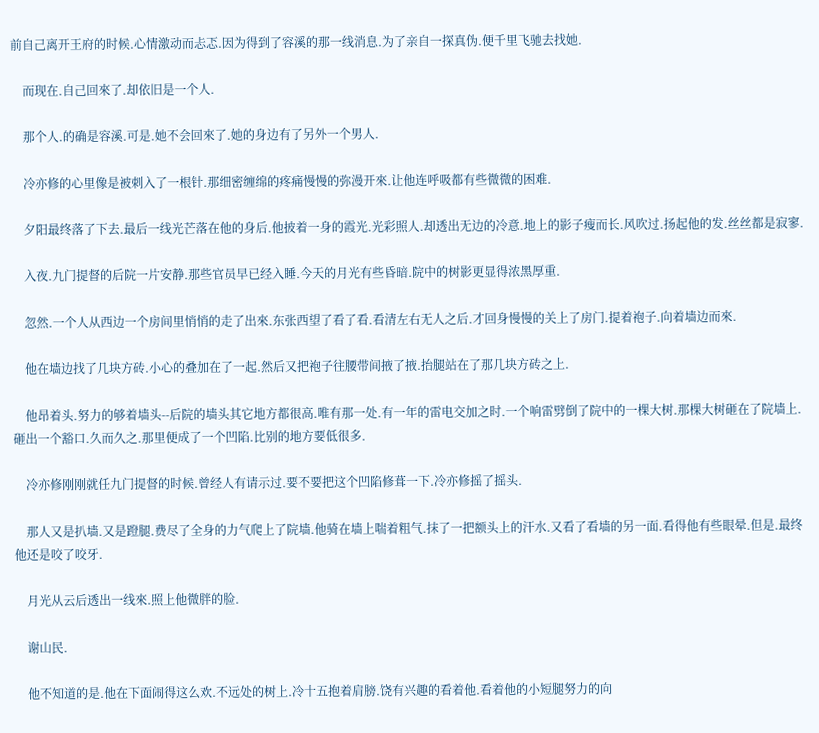前自己离开王府的时候.心情激动而忐忑.因为得到了容溪的那一线消息.为了亲自一探真伪.便千里飞驰去找她.

    而现在.自己回來了.却依旧是一个人.

    那个人.的确是容溪.可是.她不会回來了.她的身边有了另外一个男人.

    冷亦修的心里像是被刺入了一根针.那细密缠绵的疼痛慢慢的弥漫开來.让他连呼吸都有些微微的困难.

    夕阳最终落了下去.最后一线光芒落在他的身后.他披着一身的霞光.光彩照人.却透出无边的冷意.地上的影子瘦而长.风吹过.扬起他的发.丝丝都是寂寥.

    入夜.九门提督的后院一片安静.那些官员早已经入睡.今天的月光有些昏暗.院中的树影更显得浓黑厚重.

    忽然.一个人从西边一个房间里悄悄的走了出來.东张西望了看了看.看清左右无人之后.才回身慢慢的关上了房门.提着袍子.向着墙边而來.

    他在墙边找了几块方砖.小心的叠加在了一起.然后又把袍子往腰带间掖了掖.抬腿站在了那几块方砖之上.

    他昂着头.努力的够着墙头--后院的墙头其它地方都很高.唯有那一处.有一年的雷电交加之时.一个响雷劈倒了院中的一棵大树.那棵大树砸在了院墙上.砸出一个豁口.久而久之.那里便成了一个凹陷.比别的地方要低很多.

    冷亦修刚刚就任九门提督的时候.曾经人有请示过.要不要把这个凹陷修葺一下.冷亦修摇了摇头.

    那人又是扒墙.又是蹬腿.费尽了全身的力气爬上了院墙.他骑在墙上喘着粗气.抹了一把额头上的汗水.又看了看墙的另一面.看得他有些眼晕.但是.最终他还是咬了咬牙.

    月光从云后透出一线來.照上他微胖的脸.

    谢山民.

    他不知道的是.他在下面闹得这么欢.不远处的树上.冷十五抱着肩膀.饶有兴趣的看着他.看着他的小短腿努力的向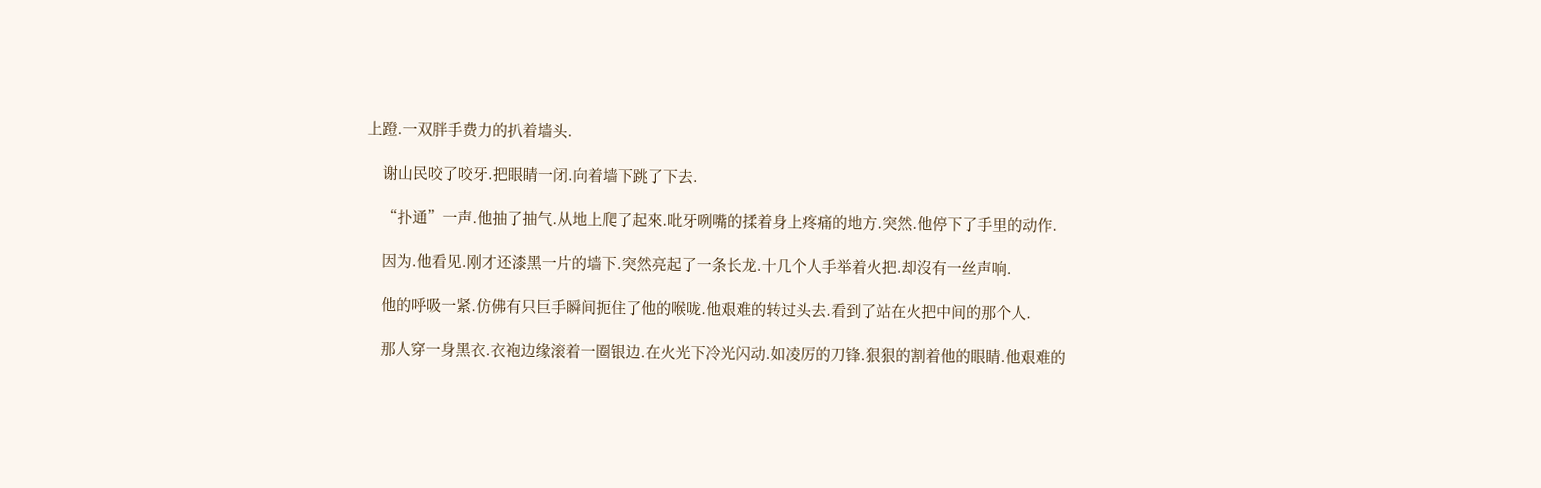上蹬.一双胖手费力的扒着墙头.

    谢山民咬了咬牙.把眼睛一闭.向着墙下跳了下去.

    “扑通”一声.他抽了抽气.从地上爬了起來.吡牙咧嘴的揉着身上疼痛的地方.突然.他停下了手里的动作.

    因为.他看见.刚才还漆黑一片的墙下.突然亮起了一条长龙.十几个人手举着火把.却沒有一丝声响.

    他的呼吸一紧.仿佛有只巨手瞬间扼住了他的喉咙.他艰难的转过头去.看到了站在火把中间的那个人.

    那人穿一身黑衣.衣袍边缘滚着一圈银边.在火光下冷光闪动.如凌厉的刀锋.狠狠的割着他的眼睛.他艰难的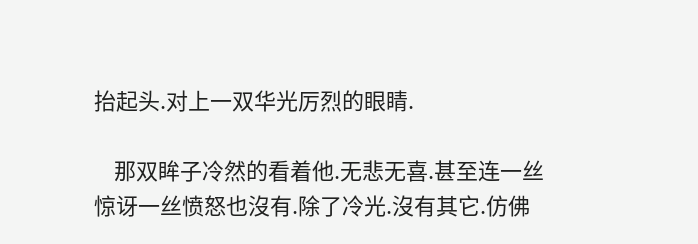抬起头.对上一双华光厉烈的眼睛.

    那双眸子冷然的看着他.无悲无喜.甚至连一丝惊讶一丝愤怒也沒有.除了冷光.沒有其它.仿佛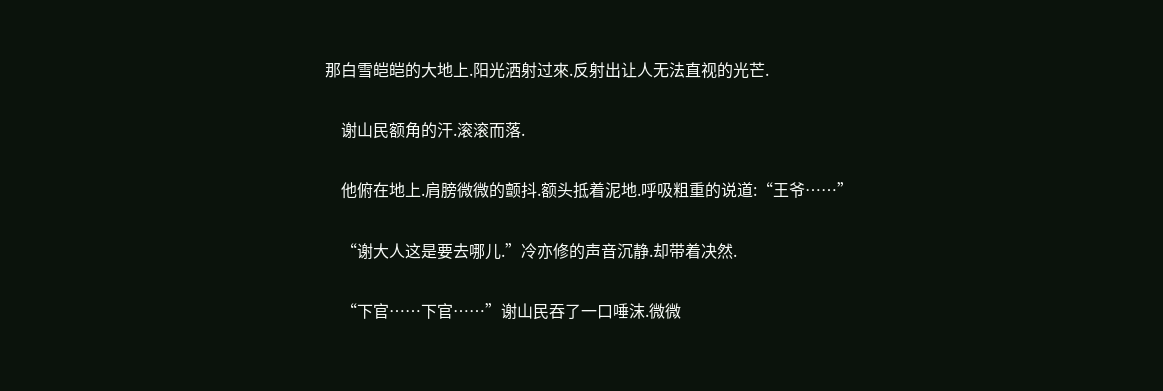那白雪皑皑的大地上.阳光洒射过來.反射出让人无法直视的光芒.

    谢山民额角的汗.滚滚而落.

    他俯在地上.肩膀微微的颤抖.额头抵着泥地.呼吸粗重的说道:“王爷……”

    “谢大人这是要去哪儿.”冷亦修的声音沉静.却带着决然.

    “下官……下官……”谢山民吞了一口唾沫.微微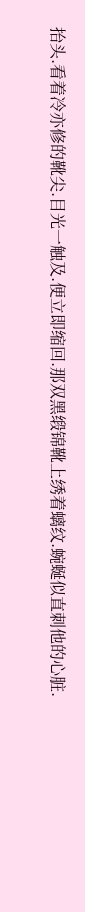抬头.看着冷亦修的靴尖.目光一触及.便立即缩回.那双黑缎锦靴上绣着螭纹.蜿蜒似直刺他的心脏.